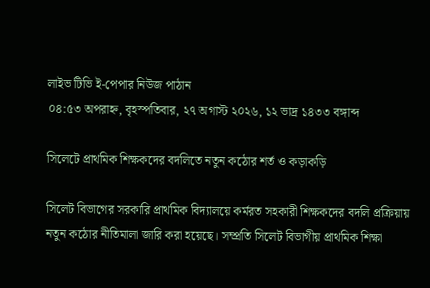লাইভ টিভি ই-পেপার নিউজ পাঠান
০৪:৫৩ অপরাহ্ন, বৃহস্পতিবার, ২৭ অগাস্ট ২০২৬, ১২ ভাদ্র ১৪৩৩ বঙ্গাব্দ

সিলেটে প্রাথমিক শিক্ষকদের বদলিতে নতুন কঠোর শর্ত ও কড়াকড়ি

সিলেট বিভাগের সরকারি প্রাথমিক বিদ্যালয়ে কর্মরত সহকারী শিক্ষকদের বদলি প্রক্রিয়ায় নতুন কঠোর নীতিমালা জারি করা হয়েছে। সম্প্রতি সিলেট বিভাগীয় প্রাথমিক শিক্ষা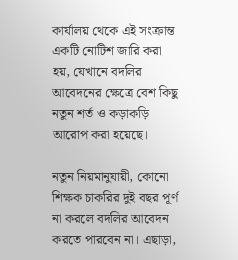কার্যালয় থেকে এই সংক্রান্ত একটি নোটিশ জারি করা হয়, যেখানে বদলির আবেদনের ক্ষেত্রে বেশ কিছু নতুন শর্ত ও কড়াকড়ি আরোপ করা হয়েছে।

নতুন নিয়মানুযায়ী, কোনো শিক্ষক চাকরির দুই বছর পূর্ণ না করলে বদলির আবেদন করতে পারবেন না। এছাড়া,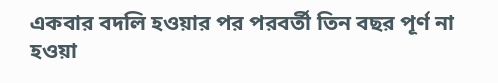একবার বদলি হওয়ার পর পরবর্তী তিন বছর পূর্ণ না হওয়া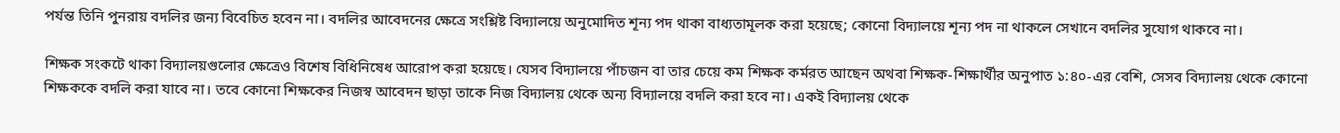পর্যন্ত তিনি পুনরায় বদলির জন্য বিবেচিত হবেন না। বদলির আবেদনের ক্ষেত্রে সংশ্লিষ্ট বিদ্যালয়ে অনুমোদিত শূন্য পদ থাকা বাধ্যতামূলক করা হয়েছে; কোনো বিদ্যালয়ে শূন্য পদ না থাকলে সেখানে বদলির সুযোগ থাকবে না।

শিক্ষক সংকটে থাকা বিদ্যালয়গুলোর ক্ষেত্রেও বিশেষ বিধিনিষেধ আরোপ করা হয়েছে। যেসব বিদ্যালয়ে পাঁচজন বা তার চেয়ে কম শিক্ষক কর্মরত আছেন অথবা শিক্ষক-শিক্ষার্থীর অনুপাত ১:৪০-এর বেশি, সেসব বিদ্যালয় থেকে কোনো শিক্ষককে বদলি করা যাবে না। তবে কোনো শিক্ষকের নিজস্ব আবেদন ছাড়া তাকে নিজ বিদ্যালয় থেকে অন্য বিদ্যালয়ে বদলি করা হবে না। একই বিদ্যালয় থেকে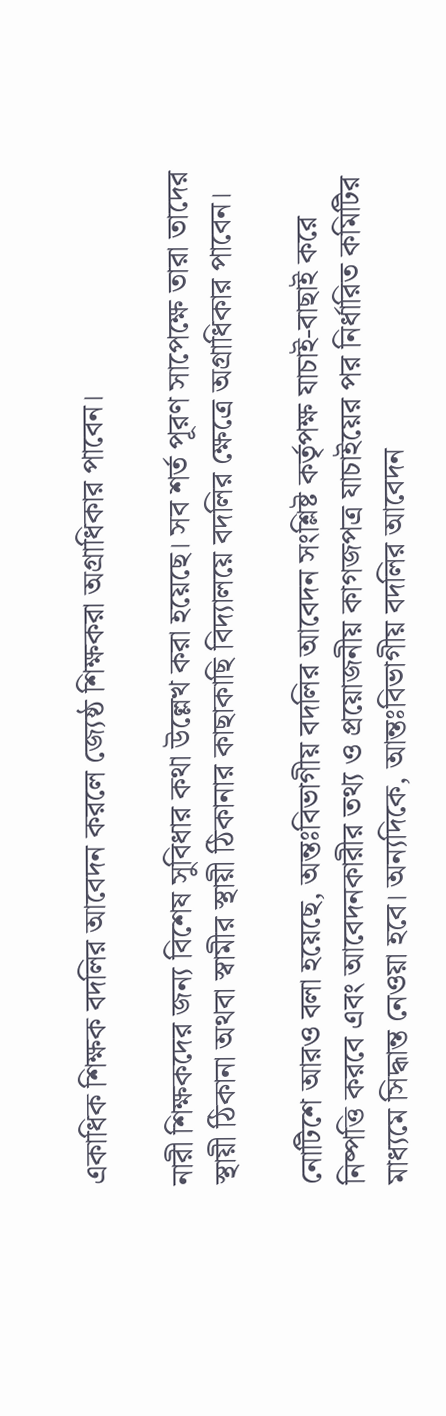একাধিক শিক্ষক বদলির আবেদন করলে জ্যেষ্ঠ শিক্ষকরা অগ্রাধিকার পাবেন।

নারী শিক্ষকদের জন্য বিশেষ সুবিধার কথা উল্লেখ করা হয়েছে। সব শর্ত পূরণ সাপেক্ষে তারা তাদের স্থায়ী ঠিকানা অথবা স্বামীর স্থায়ী ঠিকানার কাছাকাছি বিদ্যালয়ে বদলির ক্ষেত্রে অগ্রাধিকার পাবেন।

নোটিশে আরও বলা হয়েছে, অন্তঃবিভাগীয় বদলির আবেদন সংশ্লিষ্ট কর্তৃপক্ষ যাচাই-বাছাই করে নিষ্পত্তি করবে এবং আবেদনকারীর তথ্য ও প্রয়োজনীয় কাগজপত্র যাচাইয়ের পর নির্ধারিত কমিটির মাধ্যমে সিদ্ধান্ত নেওয়া হবে। অন্যদিকে, আন্তঃবিভাগীয় বদলির আবেদন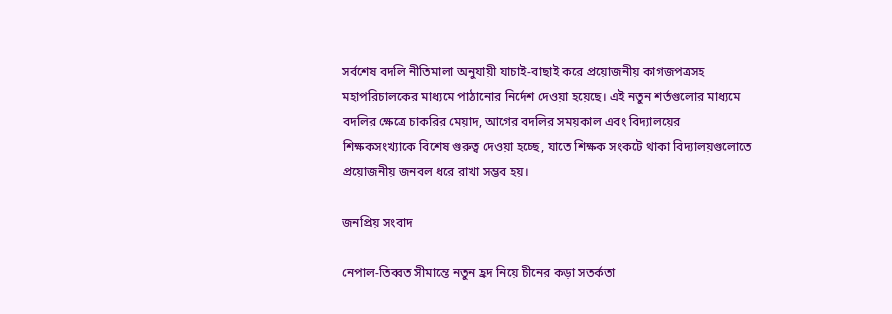সর্বশেষ বদলি নীতিমালা অনুযায়ী যাচাই-বাছাই করে প্রয়োজনীয় কাগজপত্রসহ মহাপরিচালকের মাধ্যমে পাঠানোর নির্দেশ দেওয়া হয়েছে। এই নতুন শর্তগুলোর মাধ্যমে বদলির ক্ষেত্রে চাকরির মেয়াদ, আগের বদলির সময়কাল এবং বিদ্যালয়ের শিক্ষকসংখ্যাকে বিশেষ গুরুত্ব দেওয়া হচ্ছে, যাতে শিক্ষক সংকটে থাকা বিদ্যালয়গুলোতে প্রয়োজনীয় জনবল ধরে রাখা সম্ভব হয়।

জনপ্রিয় সংবাদ

নেপাল-তিব্বত সীমান্তে নতুন হ্রদ নিয়ে চীনের কড়া সতর্কতা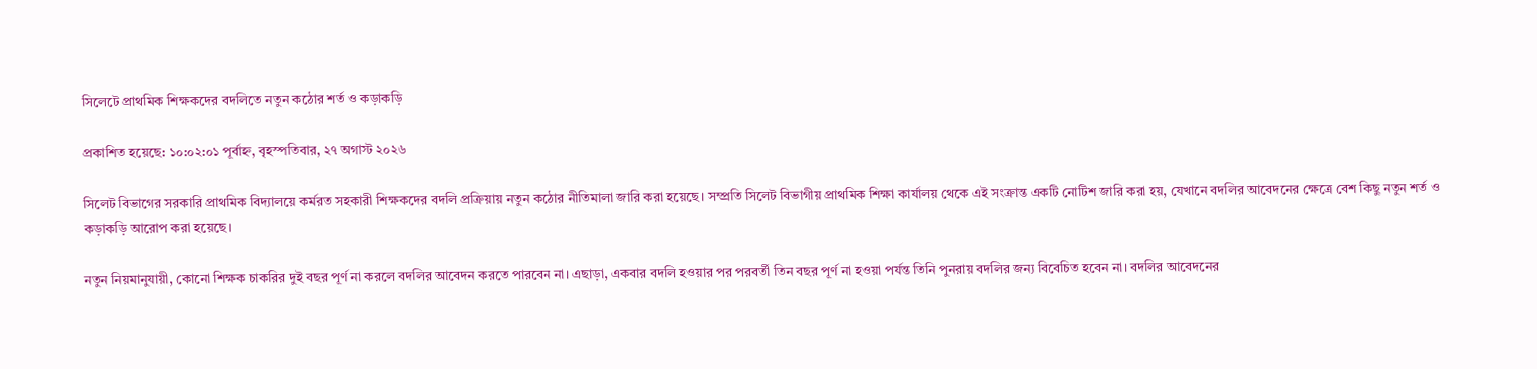সিলেটে প্রাথমিক শিক্ষকদের বদলিতে নতুন কঠোর শর্ত ও কড়াকড়ি

প্রকাশিত হয়েছে: ১০:০২:০১ পূর্বাহ্ন, বৃহস্পতিবার, ২৭ অগাস্ট ২০২৬

সিলেট বিভাগের সরকারি প্রাথমিক বিদ্যালয়ে কর্মরত সহকারী শিক্ষকদের বদলি প্রক্রিয়ায় নতুন কঠোর নীতিমালা জারি করা হয়েছে। সম্প্রতি সিলেট বিভাগীয় প্রাথমিক শিক্ষা কার্যালয় থেকে এই সংক্রান্ত একটি নোটিশ জারি করা হয়, যেখানে বদলির আবেদনের ক্ষেত্রে বেশ কিছু নতুন শর্ত ও কড়াকড়ি আরোপ করা হয়েছে।

নতুন নিয়মানুযায়ী, কোনো শিক্ষক চাকরির দুই বছর পূর্ণ না করলে বদলির আবেদন করতে পারবেন না। এছাড়া, একবার বদলি হওয়ার পর পরবর্তী তিন বছর পূর্ণ না হওয়া পর্যন্ত তিনি পুনরায় বদলির জন্য বিবেচিত হবেন না। বদলির আবেদনের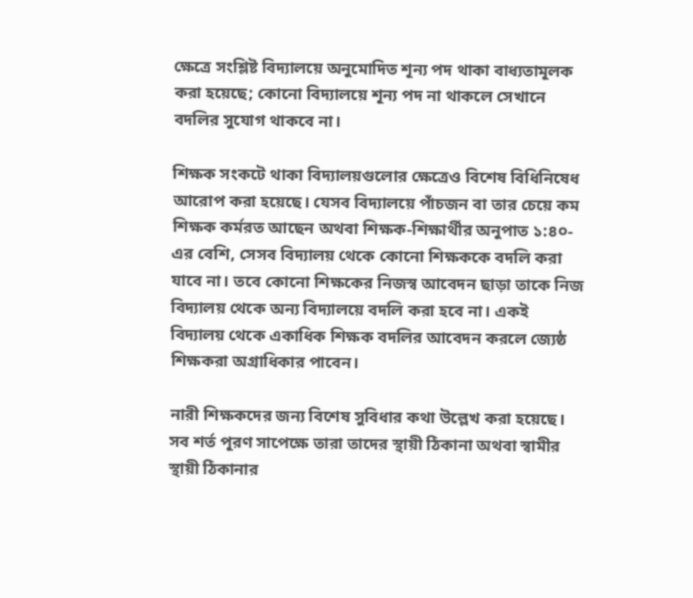ক্ষেত্রে সংশ্লিষ্ট বিদ্যালয়ে অনুমোদিত শূন্য পদ থাকা বাধ্যতামূলক করা হয়েছে; কোনো বিদ্যালয়ে শূন্য পদ না থাকলে সেখানে বদলির সুযোগ থাকবে না।

শিক্ষক সংকটে থাকা বিদ্যালয়গুলোর ক্ষেত্রেও বিশেষ বিধিনিষেধ আরোপ করা হয়েছে। যেসব বিদ্যালয়ে পাঁচজন বা তার চেয়ে কম শিক্ষক কর্মরত আছেন অথবা শিক্ষক-শিক্ষার্থীর অনুপাত ১:৪০-এর বেশি, সেসব বিদ্যালয় থেকে কোনো শিক্ষককে বদলি করা যাবে না। তবে কোনো শিক্ষকের নিজস্ব আবেদন ছাড়া তাকে নিজ বিদ্যালয় থেকে অন্য বিদ্যালয়ে বদলি করা হবে না। একই বিদ্যালয় থেকে একাধিক শিক্ষক বদলির আবেদন করলে জ্যেষ্ঠ শিক্ষকরা অগ্রাধিকার পাবেন।

নারী শিক্ষকদের জন্য বিশেষ সুবিধার কথা উল্লেখ করা হয়েছে। সব শর্ত পূরণ সাপেক্ষে তারা তাদের স্থায়ী ঠিকানা অথবা স্বামীর স্থায়ী ঠিকানার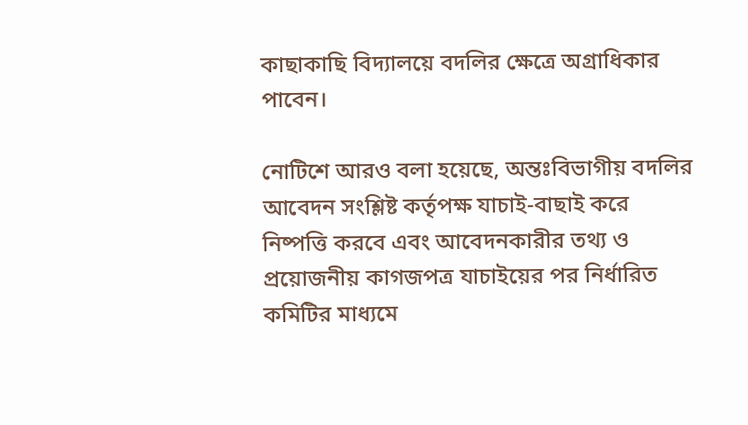কাছাকাছি বিদ্যালয়ে বদলির ক্ষেত্রে অগ্রাধিকার পাবেন।

নোটিশে আরও বলা হয়েছে, অন্তঃবিভাগীয় বদলির আবেদন সংশ্লিষ্ট কর্তৃপক্ষ যাচাই-বাছাই করে নিষ্পত্তি করবে এবং আবেদনকারীর তথ্য ও প্রয়োজনীয় কাগজপত্র যাচাইয়ের পর নির্ধারিত কমিটির মাধ্যমে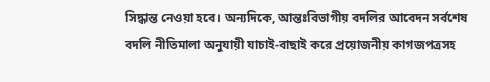সিদ্ধান্ত নেওয়া হবে। অন্যদিকে, আন্তঃবিভাগীয় বদলির আবেদন সর্বশেষ বদলি নীতিমালা অনুযায়ী যাচাই-বাছাই করে প্রয়োজনীয় কাগজপত্রসহ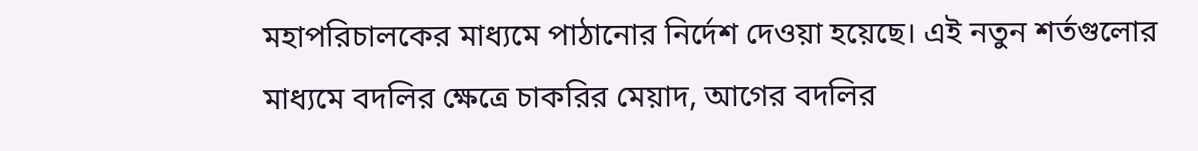মহাপরিচালকের মাধ্যমে পাঠানোর নির্দেশ দেওয়া হয়েছে। এই নতুন শর্তগুলোর মাধ্যমে বদলির ক্ষেত্রে চাকরির মেয়াদ, আগের বদলির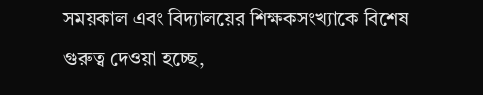সময়কাল এবং বিদ্যালয়ের শিক্ষকসংখ্যাকে বিশেষ গুরুত্ব দেওয়া হচ্ছে,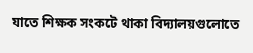যাতে শিক্ষক সংকটে থাকা বিদ্যালয়গুলোতে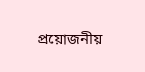প্রয়োজনীয়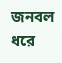জনবল ধরে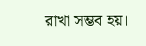রাখা সম্ভব হয়।